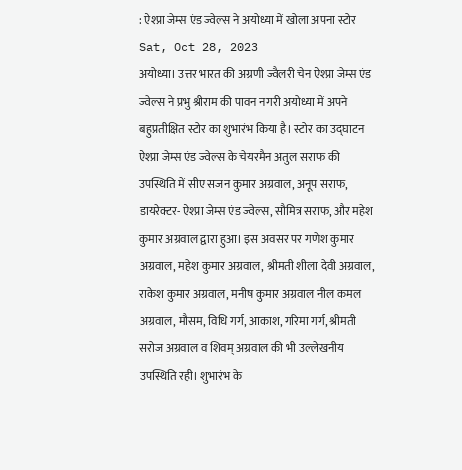: ऐश्प्रा जेम्स एंड ज्वेल्स ने अयोध्या में खोला अपना स्टोर
Sat, Oct 28, 2023
अयोध्या। उत्तर भारत की अग्रणी ज्वैलरी चेन ऐश्प्रा जेम्स एंड ज्वेल्स ने प्रभु श्रीराम की पावन नगरी अयोध्या में अपने बहुप्रतीक्षित स्टोर का शुभारंभ किया है। स्टोर का उद्घाटन ऐश्प्रा जेम्स एंड ज्वेल्स के चेयरमैन अतुल सराफ की उपस्थिति में सीए सजन कुमार अग्रवाल, अनूप सराफ, डायरेक्टर- ऐश्प्रा जेम्स एंड ज्वेल्स, सौमित्र सराफ, और महेश कुमार अग्रवाल द्वारा हुआ। इस अवसर पर गणेश कुमार अग्रवाल, महेश कुमार अग्रवाल, श्रीमती शीला देवी अग्रवाल, राकेश कुमार अग्रवाल, मनीष कुमार अग्रवाल नील कमल अग्रवाल, मौसम, विधि गर्ग, आकाश, गरिमा गर्ग, श्रीमती सरोज अग्रवाल व शिवम् अग्रवाल की भी उल्लेखनीय उपस्थिति रही। शुभारंभ के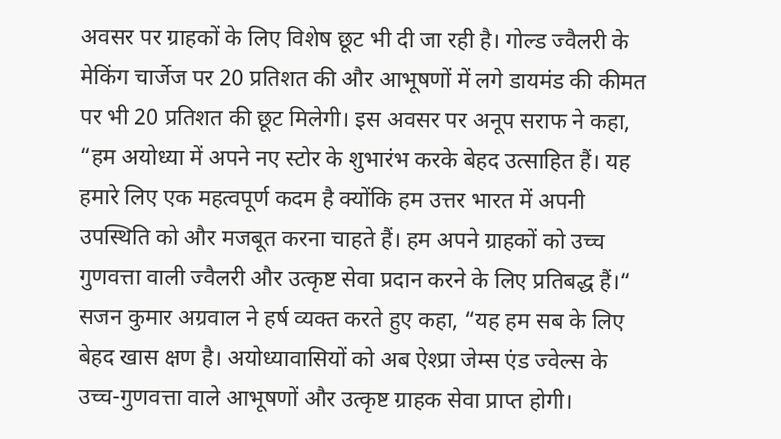अवसर पर ग्राहकों के लिए विशेष छूट भी दी जा रही है। गोल्ड ज्वैलरी के मेकिंग चार्जेज पर 20 प्रतिशत की और आभूषणों में लगे डायमंड की कीमत पर भी 20 प्रतिशत की छूट मिलेगी। इस अवसर पर अनूप सराफ ने कहा, “हम अयोध्या में अपने नए स्टोर के शुभारंभ करके बेहद उत्साहित हैं। यह हमारे लिए एक महत्वपूर्ण कदम है क्योंकि हम उत्तर भारत में अपनी उपस्थिति को और मजबूत करना चाहते हैं। हम अपने ग्राहकों को उच्च गुणवत्ता वाली ज्वैलरी और उत्कृष्ट सेवा प्रदान करने के लिए प्रतिबद्ध हैं।“ सजन कुमार अग्रवाल ने हर्ष व्यक्त करते हुए कहा, “यह हम सब के लिए बेहद खास क्षण है। अयोध्यावासियों को अब ऐश्प्रा जेम्स एंड ज्वेल्स के उच्च-गुणवत्ता वाले आभूषणों और उत्कृष्ट ग्राहक सेवा प्राप्त होगी।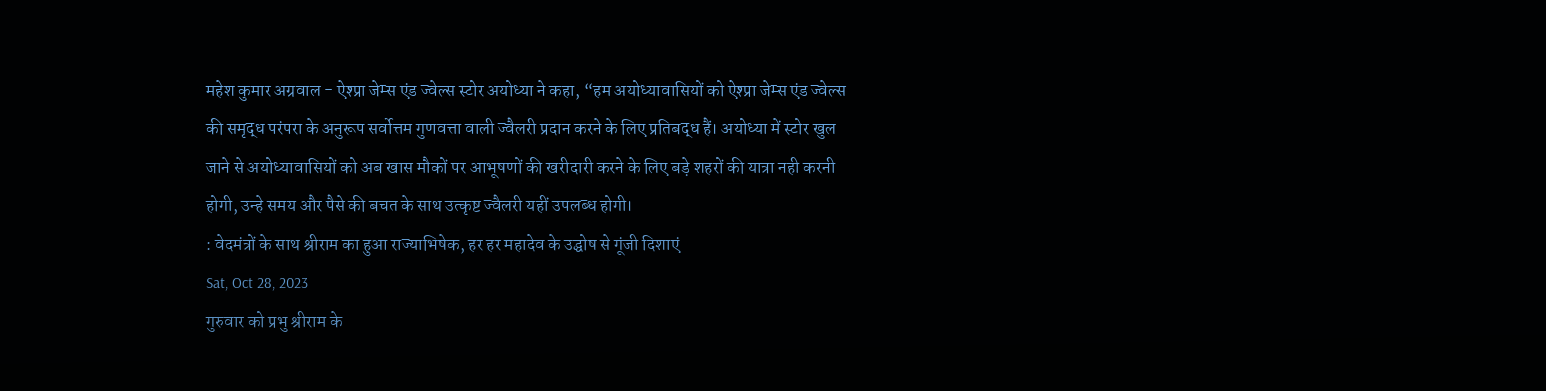महेश कुमार अग्रवाल - ऐश्प्रा जेम्स एंड ज्वेल्स स्टोर अयोध्या ने कहा, “हम अयोध्यावासियों को ऐश्प्रा जेम्स एंड ज्वेल्स की समृद्ध परंपरा के अनुरूप सर्वोत्तम गुणवत्ता वाली ज्वैलरी प्रदान करने के लिए प्रतिबद्ध हैं। अयोध्या में स्टोर खुल जाने से अयोध्यावासियों को अब खास मौकों पर आभूषणों की खरीदारी करने के लिए बड़े शहरों की यात्रा नही करनी होगी, उन्हे समय और पैसे की बचत के साथ उत्कृष्ट ज्वैलरी यहीं उपलब्ध होगी।
: वेदमंत्रों के साथ श्रीराम का हुआ राज्याभिषेक, हर हर महादेव के उद्घोष से गूंजी दिशाएं
Sat, Oct 28, 2023
गुरुवार को प्रभु श्रीराम के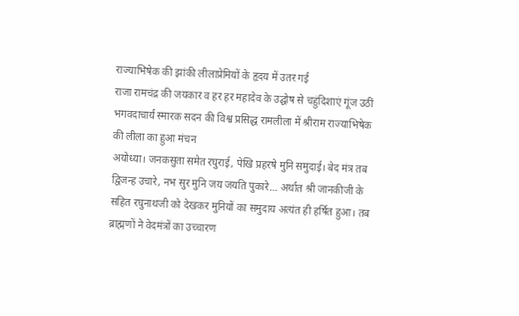राज्याभिषेक की झांकी लीलाप्रेमियों के हृदय में उतर गई
राजा रामचंद्र की जयकार व हर हर महादेव के उद्घोष से चहुंदिशाएं गूंज उठीं
भगवदाचार्य स्मारक सदन की विश्व प्रसिद्ध रामलीला में श्रीराम राज्याभिषेक की लीला का हुआ मंचन
अयोध्या। जनकसुता समेत रघुराई, पेखि प्रहरषे मुनि समुदाई। बेद मंत्र तब द्विजन्ह उचारे, नभ सुर मुनि जय जयति पुकारे… अर्थात श्री जानकीजी के सहित रघुनाथजी को देखकर मुनियों का समुदाय अत्यंत ही हर्षित हुआ। तब ब्राह्मणों ने वेदमंत्रों का उच्चारण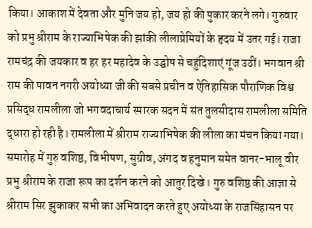किया। आकाश में देवता और मुनि जय हो, जय हो की पुकार करने लगे। गुरुवार को प्रभु श्रीराम के राज्याभिषेक की झांकी लीलाप्रेमियों के हृदय में उतर गई। राजा रामचंद्र की जयकार व हर हर महादेव के उद्घोष से चहुंदिशाएं गूंज उठीं। भगवान श्री राम की पावन नगरी अयोध्या जी की सबसे प्रचीन व ऐतिहासिक पौराणिक विश्व प्रसिद्ध रामलीला जो भगवदाचार्य स्मारक सदन में संत तुलसीदास रामलीला समिति द्धारा हो रही है। रामलीला में श्रीराम राज्याभिषेक की लीला का मंचन किया गया। समारोह में गुरु वशिष्ठ, विभीषण, सुग्रीव, अंगद व हनुमान समेत वानर-भालू वीर प्रभु श्रीराम के राजा रूप का दर्शन करने को आतुर दिखे। गुरु वशिष्ठ की आज्ञा से श्रीराम सिर झुकाकर सभी का अभिवादन करते हुए अयोध्या के राजसिंहासन पर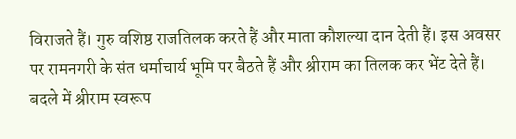विराजते हैं। गुरु वशिष्ठ राजतिलक करते हैं और माता कौशल्या दान देती हैं। इस अवसर पर रामनगरी के संत धर्माचार्य भूमि पर बैठते हैं और श्रीराम का तिलक कर भेंट देते हैं। बदले में श्रीराम स्वरूप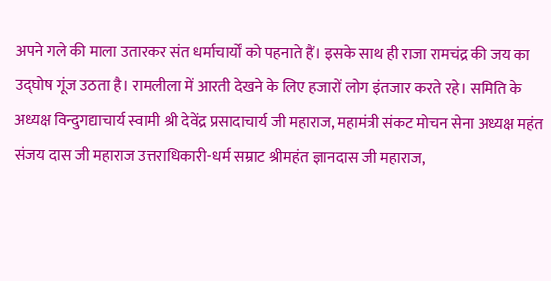अपने गले की माला उतारकर संत धर्माचार्यों को पहनाते हैं। इसके साथ ही राजा रामचंद्र की जय का उद्घोष गूंज उठता है। रामलीला में आरती देखने के लिए हजारों लोग इंतजार करते रहे। समिति के अध्यक्ष विन्दुगद्याचार्य स्वामी श्री देवेंद्र प्रसादाचार्य जी महाराज, महामंत्री संकट मोचन सेना अध्यक्ष महंत संजय दास जी महाराज उत्तराधिकारी-धर्म सम्राट श्रीमहंत ज्ञानदास जी महाराज,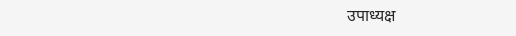उपाध्यक्ष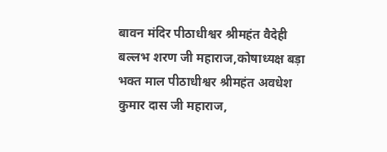बावन मंदिर पीठाधीश्वर श्रीमहंत वैदेही बल्लभ शरण जी महाराज,कोषाध्यक्ष बड़ा भक्त माल पीठाधीश्वर श्रीमहंत अवधेश कुमार दास जी महाराज,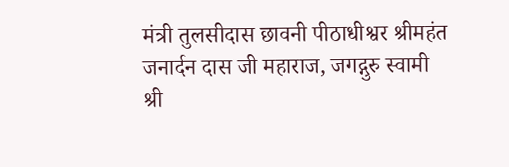मंत्री तुलसीदास छावनी पीठाधीश्वर श्रीमहंत जनार्दन दास जी महाराज, जगद्गुरु स्वामी श्री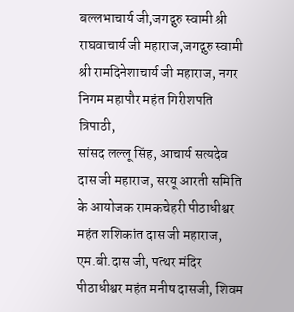बल्लभाचार्य जी,जगद्गुरु स्वामी श्री राघवाचार्य जी महाराज,जगद्गुरु स्वामी श्री रामदिनेशाचार्य जी महाराज, नगर निगम महापौर महंत गिरीशपति त्रिपाठी,
सांसद लल्लू सिंह, आचार्य सत्यदेव दास जी महाराज, सरयू आरती समिति के आयोजक रामकचेहरी पीठाधीश्वर महंत शशिकांत दास जी महाराज, एम.बी.दास जी, पत्थर मंदिर पीठाधीश्वर महंत मनीष दासजी, शिवम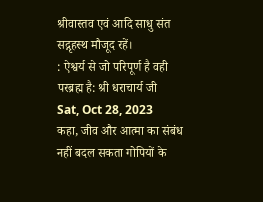श्रीवास्तव एवं आदि साधु संत सद्गृहस्थ मौजूद रहें।
: ऐश्वर्य से जो परिपूर्ण है वही परब्रह्म है: श्री धराचार्य जी
Sat, Oct 28, 2023
कहा, जीव और आत्मा का संबंध नहीं बदल सकता गोपियों के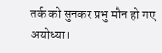तर्क को सुनकर प्रभु मौन हो गए
अयोध्या।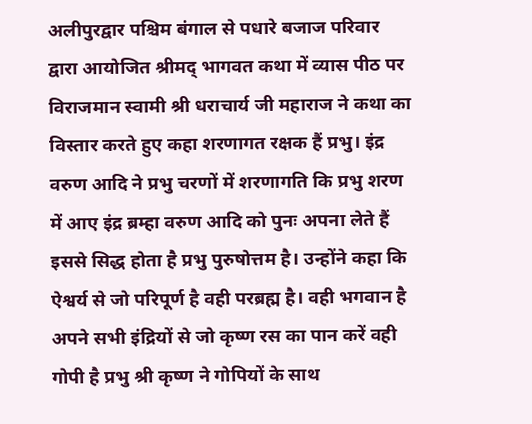अलीपुरद्वार पश्चिम बंगाल से पधारे बजाज परिवार द्वारा आयोजित श्रीमद् भागवत कथा में व्यास पीठ पर विराजमान स्वामी श्री धराचार्य जी महाराज ने कथा का विस्तार करते हुए कहा शरणागत रक्षक हैं प्रभु। इंद्र वरुण आदि ने प्रभु चरणों में शरणागति कि प्रभु शरण में आए इंद्र ब्रम्हा वरुण आदि को पुनः अपना लेते हैं इससे सिद्ध होता है प्रभु पुरुषोत्तम है। उन्होंने कहा कि ऐश्वर्य से जो परिपूर्ण है वही परब्रह्म है। वही भगवान है अपने सभी इंद्रियों से जो कृष्ण रस का पान करें वही गोपी है प्रभु श्री कृष्ण ने गोपियों के साथ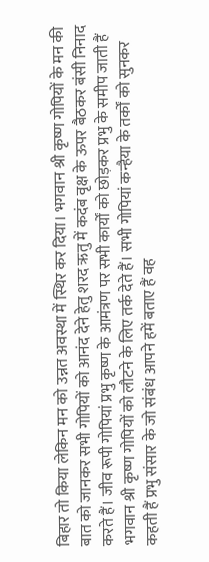बिहार तो किया लेकिन मन को उन्नत अवस्था में स्थिर कर दिया। भगवान श्री कृष्ण गोपियों के मन की बात को जानकर सभी गोपियों को आनंद देने हेतु शरद ऋतु में कदंब वृक्ष के ऊपर बैठकर बंसी निनाद करते हैं। जीव रूपी गोपियां प्रभु कृष्ण के आमंत्रण पर सभी कार्यों को छोड़कर प्रभु के समीप जाती हैं भगवान श्री कृष्ण गोपियों को लौटने के लिए तर्क देते हैं। सभी गोपियां कन्हैया के तर्कों को सुनकर कहती हैं प्रभु संसार के जो संबंध आपने हमें बताए हैं वह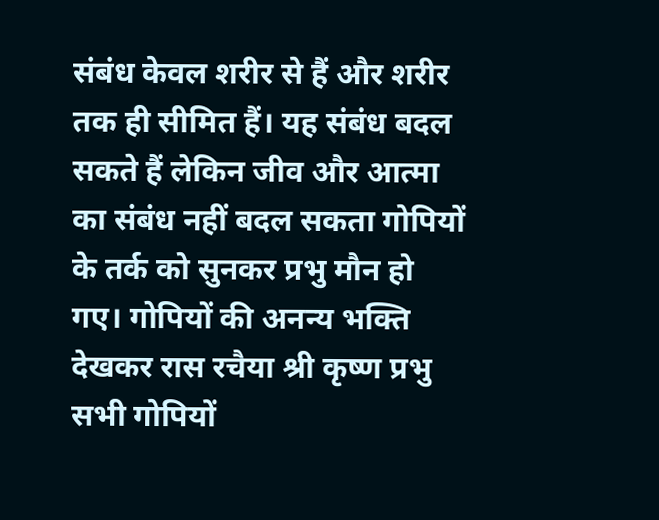संबंध केवल शरीर से हैं और शरीर तक ही सीमित हैं। यह संबंध बदल सकते हैं लेकिन जीव और आत्मा का संबंध नहीं बदल सकता गोपियों के तर्क को सुनकर प्रभु मौन हो गए। गोपियों की अनन्य भक्ति देखकर रास रचैया श्री कृष्ण प्रभु सभी गोपियों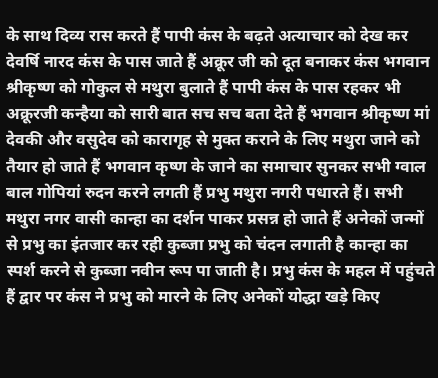के साथ दिव्य रास करते हैं पापी कंस के बढ़ते अत्याचार को देख कर देवर्षि नारद कंस के पास जाते हैं अक्रूर जी को दूत बनाकर कंस भगवान श्रीकृष्ण को गोकुल से मथुरा बुलाते हैं पापी कंस के पास रहकर भी अक्रूरजी कन्हैया को सारी बात सच सच बता देते हैं भगवान श्रीकृष्ण मां देवकी और वसुदेव को कारागृह से मुक्त कराने के लिए मथुरा जाने को तैयार हो जाते हैं भगवान कृष्ण के जाने का समाचार सुनकर सभी ग्वाल बाल गोपियां रुदन करने लगती हैं प्रभु मथुरा नगरी पधारते हैं। सभी मथुरा नगर वासी कान्हा का दर्शन पाकर प्रसन्न हो जाते हैं अनेकों जन्मों से प्रभु का इंतजार कर रही कुब्जा प्रभु को चंदन लगाती है कान्हा का स्पर्श करने से कुब्जा नवीन रूप पा जाती है। प्रभु कंस के महल में पहुंचते हैं द्वार पर कंस ने प्रभु को मारने के लिए अनेकों योद्धा खड़े किए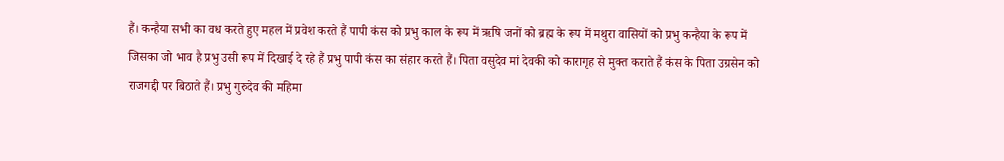हैं। कन्हैया सभी का वध करते हुए महल में प्रवेश करते हैं पापी कंस को प्रभु काल के रूप में ऋषि जनों को ब्रह्म के रूप में मथुरा वासियों को प्रभु कन्हैया के रूप में जिसका जो भाव है प्रभु उसी रूप में दिखाई दे रहे हैं प्रभु पापी कंस का संहार करते हैं। पिता वसुदेव मां देवकी को कारागृह से मुक्त कराते हैं कंस के पिता उग्रसेन को राजगद्दी पर बिठाते हैं। प्रभु गुरुदेव की महिमा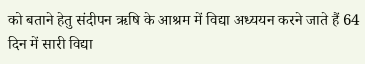को बताने हेतु संदीपन ऋषि के आश्रम में विद्या अध्ययन करने जाते हैं 64 दिन में सारी विद्या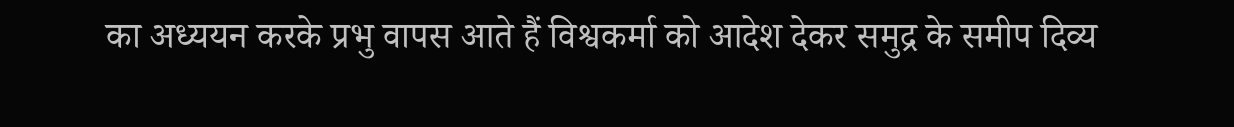का अध्ययन करके प्रभु वापस आते हैं विश्वकर्मा को आदेश देकर समुद्र के समीप दिव्य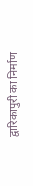द्वारिकापुरी का निर्माण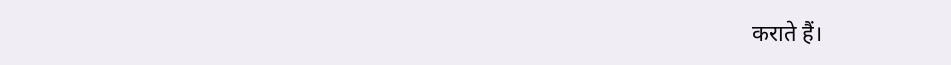कराते हैं।